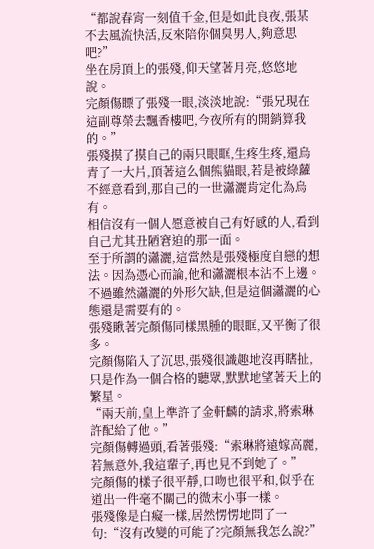“都說春宵一刻值千金,但是如此良夜,張某不去風流快活,反來陪你個臭男人,夠意思吧?”
坐在房頂上的張殘,仰天望著月亮,悠悠地說。
完顏傷瞟了張殘一眼,淡淡地說:“張兄現在這副尊榮去飄香樓吧,今夜所有的開銷算我的。”
張殘摸了摸自己的兩只眼眶,生疼生疼,還烏青了一大片,頂著這么個熊貓眼,若是被綠蘿不經意看到,那自己的一世瀟灑肯定化為烏有。
相信沒有一個人愿意被自己有好感的人,看到自己尤其丑陋窘迫的那一面。
至于所謂的瀟灑,這當然是張殘極度自戀的想法。因為憑心而論,他和瀟灑根本沾不上邊。不過雖然瀟灑的外形欠缺,但是這個瀟灑的心態還是需要有的。
張殘瞅著完顏傷同樣黑腫的眼眶,又平衡了很多。
完顏傷陷入了沉思,張殘很識趣地沒再瞎扯,只是作為一個合格的聽眾,默默地望著天上的繁星。
“兩天前,皇上準許了金軒麟的請求,將索琳許配給了他。”
完顏傷轉過頭,看著張殘:“索琳將遠嫁高麗,若無意外,我這輩子,再也見不到她了。”
完顏傷的樣子很平靜,口吻也很平和,似乎在道出一件毫不關己的微末小事一樣。
張殘像是白癡一樣,居然愣愣地問了一句:“沒有改變的可能了?完顏無我怎么說?”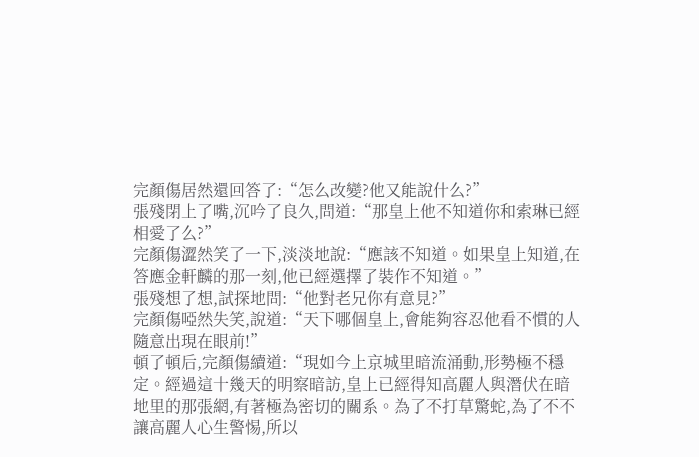完顏傷居然還回答了:“怎么改變?他又能說什么?”
張殘閉上了嘴,沉吟了良久,問道:“那皇上他不知道你和索琳已經相愛了么?”
完顏傷澀然笑了一下,淡淡地說:“應該不知道。如果皇上知道,在答應金軒麟的那一刻,他已經選擇了裝作不知道。”
張殘想了想,試探地問:“他對老兄你有意見?”
完顏傷啞然失笑,說道:“天下哪個皇上,會能夠容忍他看不慣的人隨意出現在眼前!”
頓了頓后,完顏傷續道:“現如今上京城里暗流涌動,形勢極不穩定。經過這十幾天的明察暗訪,皇上已經得知高麗人與潛伏在暗地里的那張網,有著極為密切的關系。為了不打草驚蛇,為了不不讓高麗人心生警惕,所以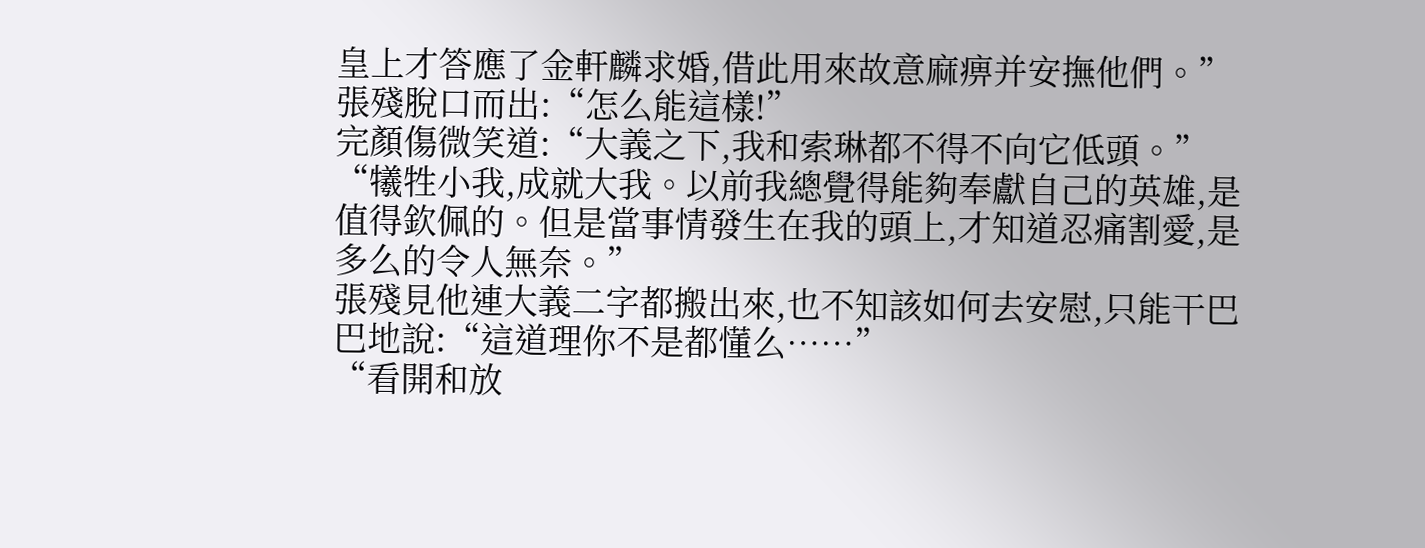皇上才答應了金軒麟求婚,借此用來故意麻痹并安撫他們。”
張殘脫口而出:“怎么能這樣!”
完顏傷微笑道:“大義之下,我和索琳都不得不向它低頭。”
“犧牲小我,成就大我。以前我總覺得能夠奉獻自己的英雄,是值得欽佩的。但是當事情發生在我的頭上,才知道忍痛割愛,是多么的令人無奈。”
張殘見他連大義二字都搬出來,也不知該如何去安慰,只能干巴巴地說:“這道理你不是都懂么……”
“看開和放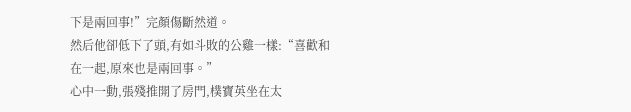下是兩回事!”完顏傷斷然道。
然后他卻低下了頭,有如斗敗的公雞一樣:“喜歡和在一起,原來也是兩回事。”
心中一動,張殘推開了房門,樸寶英坐在太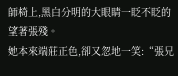師椅上,黑白分明的大眼睛一眨不眨的望著張殘。
她本來端莊正色,卻又忽地一笑:“張兄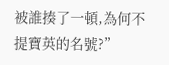被誰揍了一頓,為何不提寶英的名號?”